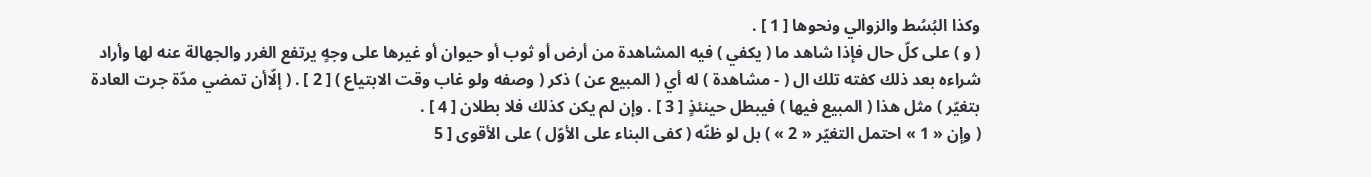وكذا البُسُط والزوالي ونحوها [ 1 ] .
( و ) على كلّ حال فإذا شاهد ما ( يكفي ) فيه المشاهدة من أرض أو ثوب أو حيوان أو غيرها على وجهٍ يرتفع الغرر والجهالة عنه لها وأراد شراءه بعد ذلك كفته تلك ال ( - مشاهدة ) له أي ( المبيع عن ) ذكر ( وصفه ولو غاب وقت الابتياع ) [ 2 ] . ( إلّاأن تمضي مدّة جرت العادة بتغيّر ) مثل هذا ( المبيع فيها ) فيبطل حينئذٍ [ 3 ] . وإن لم يكن كذلك فلا بطلان [ 4 ] .
( وإن « 1 » احتمل التغيّر « 2 » ) بل لو ظنّه ( كفى البناء على الأوّل ) على الأقوى [ 5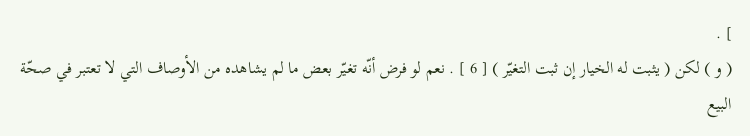] .
( و ) لكن ( يثبت له الخيار إن ثبت التغيّر ) [ 6 ] . نعم لو فرض أنّه تغيّر بعض ما لم يشاهده من الأوصاف التي لا تعتبر في صحّة البيع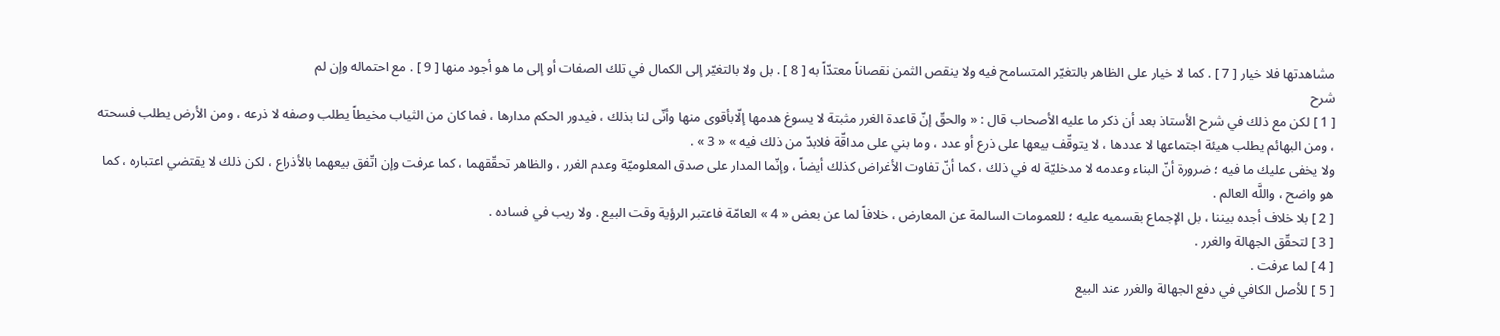مشاهدتها فلا خيار [ 7 ] . كما لا خيار على الظاهر بالتغيّر المتسامح فيه ولا ينقص الثمن نقصاناً معتدّاً به [ 8 ] . بل ولا بالتغيّر إلى الكمال في تلك الصفات أو إلى ما هو أجود منها [ 9 ] . مع احتماله وإن لم
شرح
[ 1 ] لكن مع ذلك في شرح الأستاذ بعد أن ذكر ما عليه الأصحاب قال : « والحقّ إنّ قاعدة الغرر مثبتة لا يسوغ هدمها إلّابأقوى منها وأنّى لنا بذلك ، فيدور الحكم مدارها ، فما كان من الثياب مخيطاً يطلب وصفه لا ذرعه ، ومن الأرض يطلب فسحته ، ومن البهائم يطلب هيئة اجتماعها لا عددها ، لا يتوقّف بيعها على ذرع أو عدد ، وما بني على مداقّة فلابدّ من ذلك فيه » « 3 » .
ولا يخفى عليك ما فيه ؛ ضرورة أنّ البناء وعدمه لا مدخليّة له في ذلك ، كما أنّ تفاوت الأغراض كذلك أيضاً ، وإنّما المدار على صدق المعلوميّة وعدم الغرر ، والظاهر تحقّقهما ، كما عرفت وإن اتّفق بيعهما بالأذراع ، لكن ذلك لا يقتضي اعتباره ، كما هو واضح ، واللَّه العالم .
[ 2 ] بلا خلاف أجده بيننا ، بل الإجماع بقسميه عليه ؛ للعمومات السالمة عن المعارض ، خلافاً لما عن بعض « 4 » العامّة فاعتبر الرؤية وقت البيع . ولا ريب في فساده .
[ 3 ] لتحقّق الجهالة والغرر .
[ 4 ] لما عرفت .
[ 5 ] للأصل الكافي في دفع الجهالة والغرر عند البيع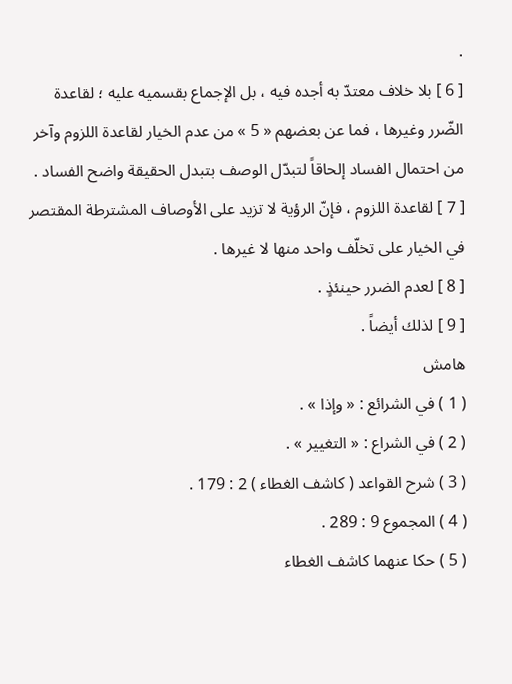.
[ 6 ] بلا خلاف معتدّ به أجده فيه ، بل الإجماع بقسميه عليه ؛ لقاعدة الضّرر وغيرها ، فما عن بعضهم « 5 » من عدم الخيار لقاعدة اللزوم وآخر من احتمال الفساد إلحاقاً لتبدّل الوصف بتبدل الحقيقة واضح الفساد .
[ 7 ] لقاعدة اللزوم ، فإنّ الرؤية لا تزيد على الأوصاف المشترطة المقتصر في الخيار على تخلّف واحد منها لا غيرها .
[ 8 ] لعدم الضرر حينئذٍ .
[ 9 ] لذلك أيضاً .
هامش
( 1 ) في الشرائع : « وإذا » .
( 2 ) في الشراع : « التغيير » .
( 3 ) شرح القواعد ( كاشف الغطاء ) 2 : 179 .
( 4 ) المجموع 9 : 289 .
( 5 ) حكا عنهما كاشف الغطاء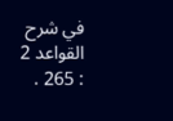في شرح القواعد 2 : 265 .